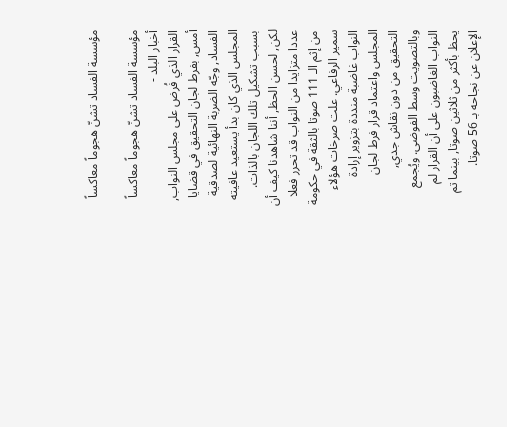مؤسسة الفساد تشنّ هجوماً معاكساً

مؤسسة الفساد تشنّ هجوماً معاكساً
أخبار البلد -
القرار الذي فُرض على مجلس النواب, أمس, بفرط لجان التحقيق في قضايا الفساد, وجّه الضربة النهائية لصدقية المجلس الذي كان بدأ يستعيد عافيته بسبب تشكيل تلك اللجان بالذات. لكن, لحسن الحظ, أننا شاهدنا كيف أن عددا متزايدا من النواب قد تحرر فعلا من إثم الـ 111 صوتا بالثقة في حكومة سمير الرفاعي. علت صرخات هؤلاء النواب غاضبة منددة بتزوير إرادة المجلس واعتماد قرار فرط لجان التحقيق من دون نقاش جدي, وبالتصويت وسط الفوضى. ويُجمع النواب الغاضبون على أن القرار لم يحظ بأكثر من ثلاثين صوتا, بينما تم الإعلان عن نجاحه بـ 56 صوتا.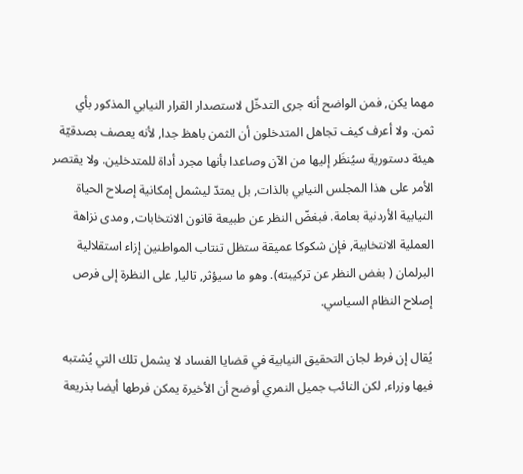مهما يكن, فمن الواضح أنه جرى التدخّل لاستصدار القرار النيابي المذكور بأي ثمن. ولا أعرف كيف تجاهل المتدخلون أن الثمن باهظ جدا, لأنه يعصف بصدقيّة هيئة دستورية سيُنظَر إليها من الآن وصاعدا بأنها مجرد أداة للمتدخلين. ولا يقتصر الأمر على هذا المجلس النيابي بالذات, بل يمتدّ ليشمل إمكانية إصلاح الحياة النيابية الأردنية بعامة. فبغضّ النظر عن طبيعة قانون الانتخابات, ومدى نزاهة العملية الانتخابية, فإن شكوكا عميقة ستظل تنتاب المواطنين إزاء استقلالية البرلمان ( بغض النظر عن تركيبته). وهو ما سيؤثر, تاليا, على النظرة إلى فرص إصلاح النظام السياسي.

يُقال إن فرط لجان التحقيق النيابية في قضايا الفساد لا يشمل تلك التي يُشتبه فيها وزراء, لكن النائب جميل النمري أوضح أن الأخيرة يمكن فرطها أيضا بذريعة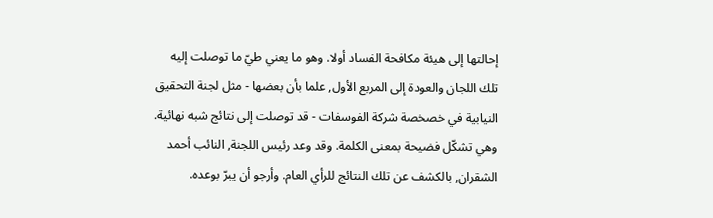إحالتها إلى هيئة مكافحة الفساد أولا. وهو ما يعني طيّ ما توصلت إليه تلك اللجان والعودة إلى المربع الأول, علما بأن بعضها - مثل لجنة التحقيق النيابية في خصخصة شركة الفوسفات - قد توصلت إلى نتائج شبه نهائية. وهي تشكّل فضيحة بمعنى الكلمة. وقد وعد رئيس اللجنة, النائب أحمد الشقران, بالكشف عن تلك النتائج للرأي العام. وأرجو أن يبرّ بوعده.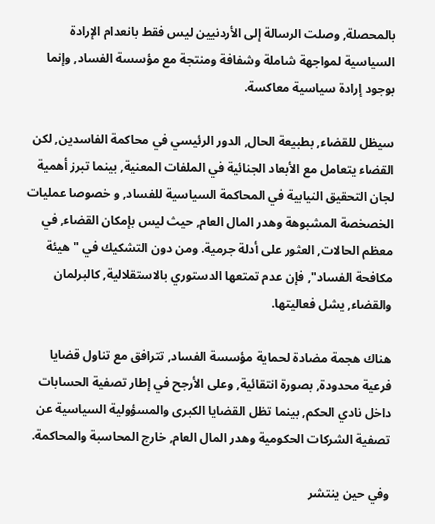بالمحصلة, وصلت الرسالة إلى الأردنيين ليس فقط بانعدام الإرادة السياسية لمواجهة شاملة وشفافة ومنتجة مع مؤسسة الفساد, وإنما بوجود إرادة سياسية معاكسة.

سيظل للقضاء, بطبيعة الحال, الدور الرئيسي في محاكمة الفاسدين, لكن القضاء يتعامل مع الأبعاد الجنائية في الملفات المعنية, بينما تبرز أهمية لجان التحقيق النيابية في المحاكمة السياسية للفساد, و خصوصا عمليات الخصخصة المشبوهة وهدر المال العام, حيث ليس بإمكان القضاء, في معظم الحالات, العثور على أدلة جرمية. ومن دون التشكيك في " هيئة مكافحة الفساد", فإن عدم تمتعها الدستوري بالاستقلالية, كالبرلمان والقضاء, يشل فعاليتها.

هناك هجمة مضادة لحماية مؤسسة الفساد, تترافق مع تناول قضايا فرعية محدودة, بصورة انتقائية, وعلى الأرجح في إطار تصفية الحسابات داخل نادي الحكم, بينما تظل القضايا الكبرى والمسؤولية السياسية عن تصفية الشركات الحكومية وهدر المال العام, خارج المحاسبة والمحاكمة.

وفي حين ينتشر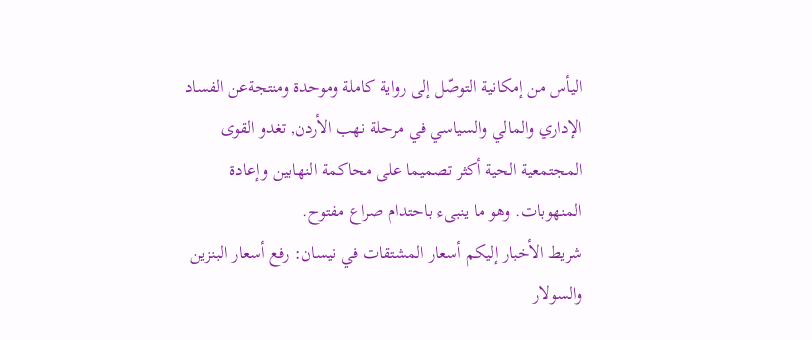اليأس من إمكانية التوصّل إلى رواية كاملة وموحدة ومنتجةعن الفساد الإداري والمالي والسياسي في مرحلة نهب الأردن, تغدو القوى المجتمعية الحية أكثر تصميما على محاكمة النهابين وإعادة المنهوبات. وهو ما ينبىء باحتدام صراع مفتوح.
شريط الأخبار إليكم أسعار المشتقات في نيسان: رفع أسعار البنزين والسولار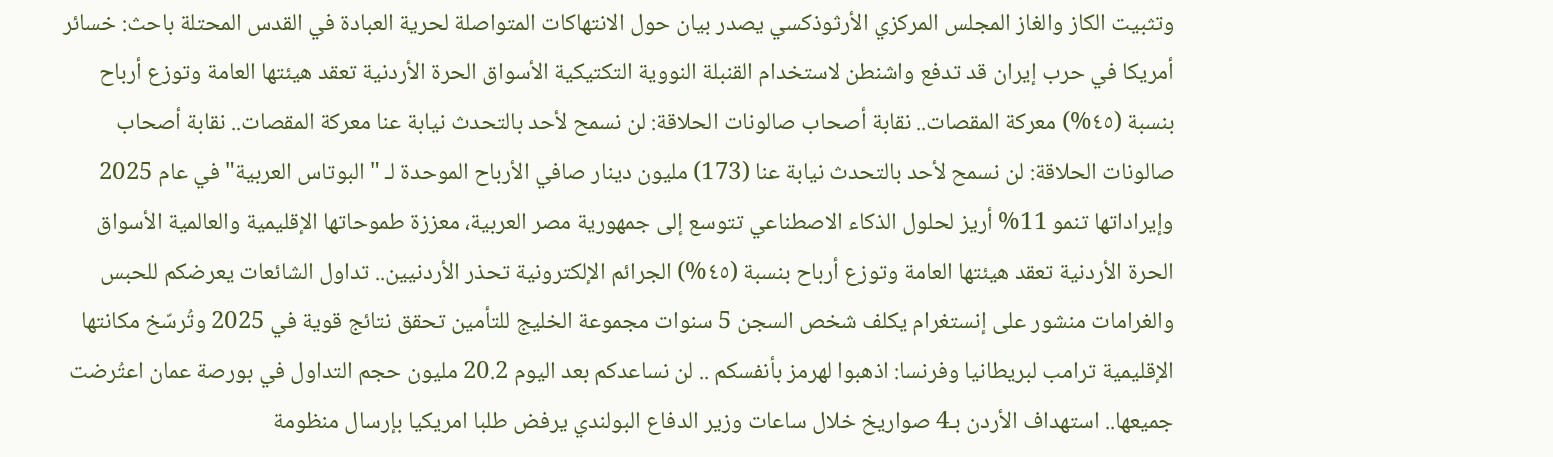وتثبيت الكاز والغاز المجلس المركزي الأرثوذكسي يصدر بيان حول الانتهاكات المتواصلة لحرية العبادة في القدس المحتلة باحث: خسائر أمريكا في حرب إيران قد تدفع واشنطن لاستخدام القنبلة النووية التكتيكية الأسواق الحرة الأردنية تعقد هيئتها العامة وتوزع أرباح بنسبة (٤٥%) معركة المقصات.. نقابة أصحاب صالونات الحلاقة: لن نسمح لأحد بالتحدث نيابة عنا معركة المقصات.. نقابة أصحاب صالونات الحلاقة: لن نسمح لأحد بالتحدث نيابة عنا (173) مليون دينار صافي الأرباح الموحدة لـ "البوتاس العربية" في عام 2025 وإيراداتها تنمو 11% أريز لحلول الذكاء الاصطناعي تتوسع إلى جمهورية مصر العربية، معززة طموحاتها الإقليمية والعالمية الأسواق الحرة الأردنية تعقد هيئتها العامة وتوزع أرباح بنسبة (٤٥%) الجرائم الإلكترونية تحذر الأردنيين.. تداول الشائعات يعرضكم للحبس والغرامات منشور على إنستغرام يكلف شخص السجن 5 سنوات مجموعة الخليج للتأمين تحقق نتائج قوية في 2025 وتُرسّخ مكانتها الإقليمية ترامب لبريطانيا وفرنسا: اذهبوا لهرمز بأنفسكم .. لن نساعدكم بعد اليوم 20.2 مليون حجم التداول في بورصة عمان اعتُرضت جميعها.. استهداف الأردن بـ4 صواريخ خلال ساعات وزير الدفاع البولندي يرفض طلبا امريكيا بإرسال منظومة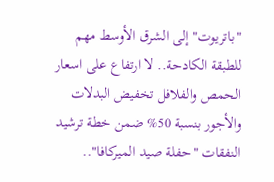"باتريوت" إلى الشرق الأوسط مهم للطبقة الكادحة.. لا ارتفاع على اسعار الحمص والفلافل تخفيض البدلات والأجور بنسبة 50% ضمن خطة ترشيد النفقات "حفلة صيد الميركافا"..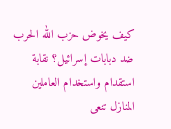كيف يخوض حزب الله الحرب ضد دبابات إسرائيل؟ نقابة استقدام واستخدام العاملين المنازل تنعى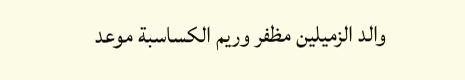والد الزميلين مظفر وريم الكساسبة موعد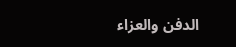الدفن والعزاء